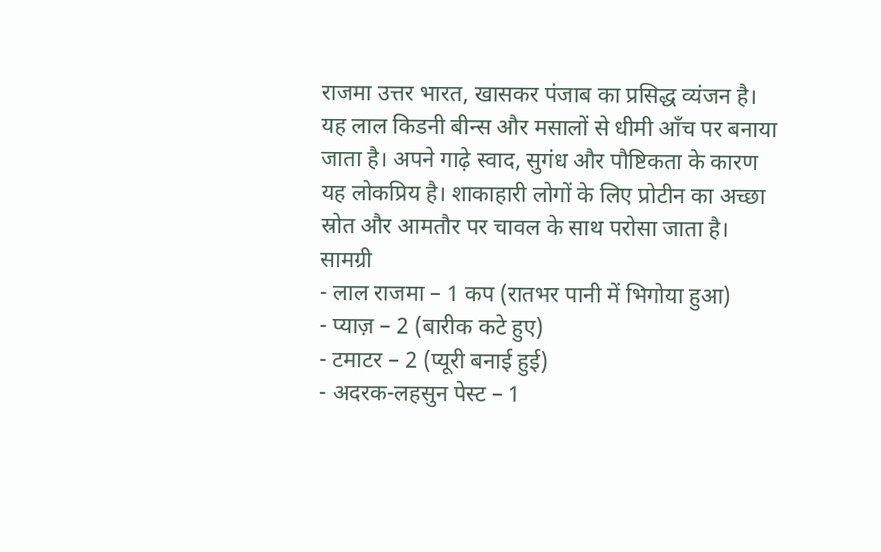राजमा उत्तर भारत, खासकर पंजाब का प्रसिद्ध व्यंजन है। यह लाल किडनी बीन्स और मसालों से धीमी आँच पर बनाया जाता है। अपने गाढ़े स्वाद, सुगंध और पौष्टिकता के कारण यह लोकप्रिय है। शाकाहारी लोगों के लिए प्रोटीन का अच्छा स्रोत और आमतौर पर चावल के साथ परोसा जाता है।
सामग्री
- लाल राजमा – 1 कप (रातभर पानी में भिगोया हुआ)
- प्याज़ – 2 (बारीक कटे हुए)
- टमाटर – 2 (प्यूरी बनाई हुई)
- अदरक-लहसुन पेस्ट – 1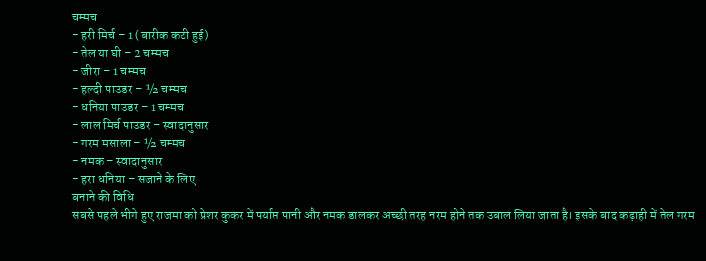चम्मच
- हरी मिर्च – 1 (बारीक कटी हुई)
- तेल या घी – 2 चम्मच
- जीरा – 1 चम्मच
- हल्दी पाउडर – ½ चम्मच
- धनिया पाउडर – 1 चम्मच
- लाल मिर्च पाउडर – स्वादानुसार
- गरम मसाला – ½ चम्मच
- नमक – स्वादानुसार
- हरा धनिया – सजाने के लिए
बनाने की विधि
सबसे पहले भीगे हुए राजमा को प्रेशर कुकर में पर्याप्त पानी और नमक डालकर अच्छी तरह नरम होने तक उबाल लिया जाता है। इसके बाद कढ़ाही में तेल गरम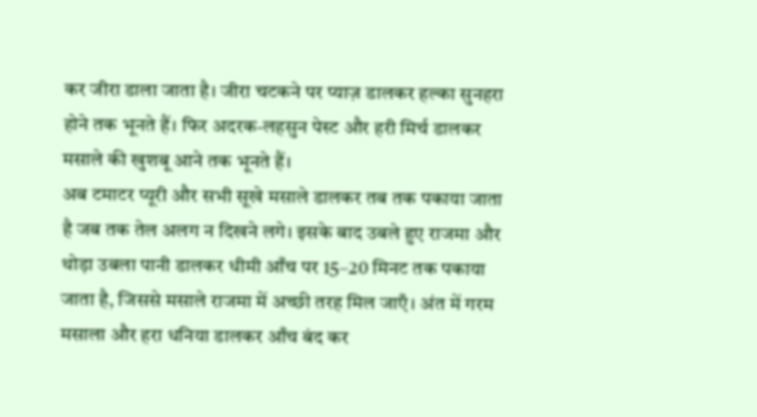कर जीरा डाला जाता है। जीरा चटकने पर प्याज़ डालकर हल्का सुनहरा होने तक भूनते हैं। फिर अदरक-लहसुन पेस्ट और हरी मिर्च डालकर मसाले की खुशबू आने तक भूनते हैं।
अब टमाटर प्यूरी और सभी सूखे मसाले डालकर तब तक पकाया जाता है जब तक तेल अलग न दिखने लगे। इसके बाद उबले हुए राजमा और थोड़ा उबला पानी डालकर धीमी आँच पर 15–20 मिनट तक पकाया जाता है, जिससे मसाले राजमा में अच्छी तरह मिल जाएँ। अंत में गरम मसाला और हरा धनिया डालकर आँच बंद कर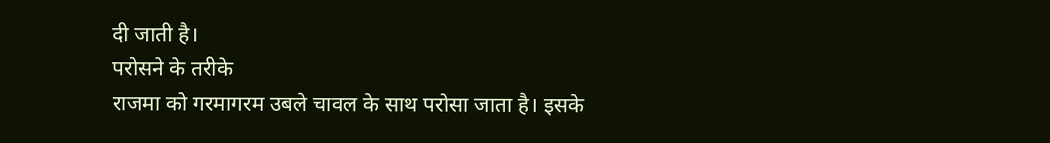दी जाती है।
परोसने के तरीके
राजमा को गरमागरम उबले चावल के साथ परोसा जाता है। इसके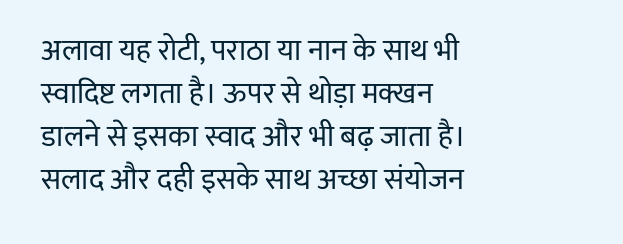अलावा यह रोटी, पराठा या नान के साथ भी स्वादिष्ट लगता है। ऊपर से थोड़ा मक्खन डालने से इसका स्वाद और भी बढ़ जाता है। सलाद और दही इसके साथ अच्छा संयोजन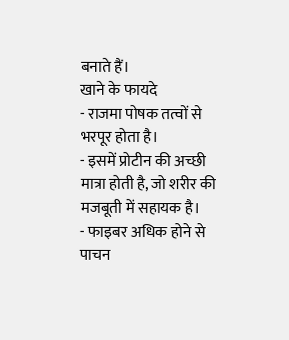बनाते हैं।
खाने के फायदे
- राजमा पोषक तत्वों से भरपूर होता है।
- इसमें प्रोटीन की अच्छी मात्रा होती है, जो शरीर की मजबूती में सहायक है।
- फाइबर अधिक होने से पाचन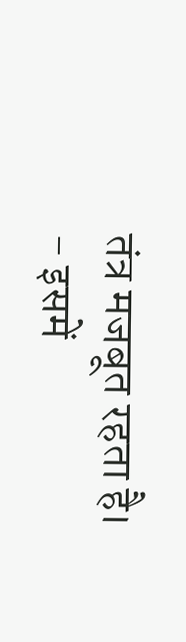तंत्र मजबूत रहता है।
- इसमें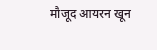मौजूद आयरन खून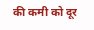की कमी को दूर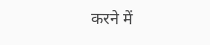करने में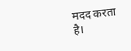मदद करता है।